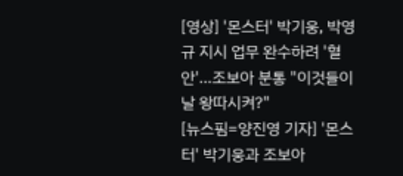[영상] '몬스터' 박기웅, 박영규 지시 업무 완수하려 '혈안'…조보아 분통 "이것들이 날 왕따시켜?"
[뉴스핌=양진영 기자] '몬스터' 박기웅과 조보아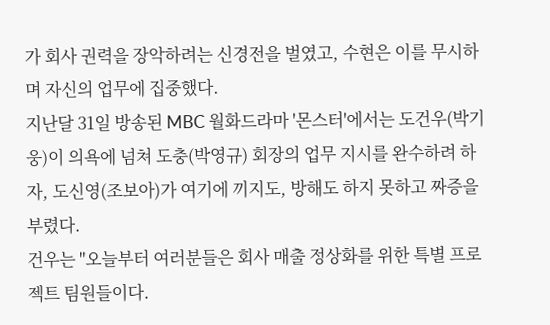가 회사 권력을 장악하려는 신경전을 벌였고, 수현은 이를 무시하며 자신의 업무에 집중했다.
지난달 31일 방송된 MBC 월화드라마 '몬스터'에서는 도건우(박기웅)이 의욕에 넘쳐 도충(박영규) 회장의 업무 지시를 완수하려 하자, 도신영(조보아)가 여기에 끼지도, 방해도 하지 못하고 짜증을 부렸다.
건우는 "오늘부터 여러분들은 회사 매출 정상화를 위한 특별 프로젝트 팀원들이다.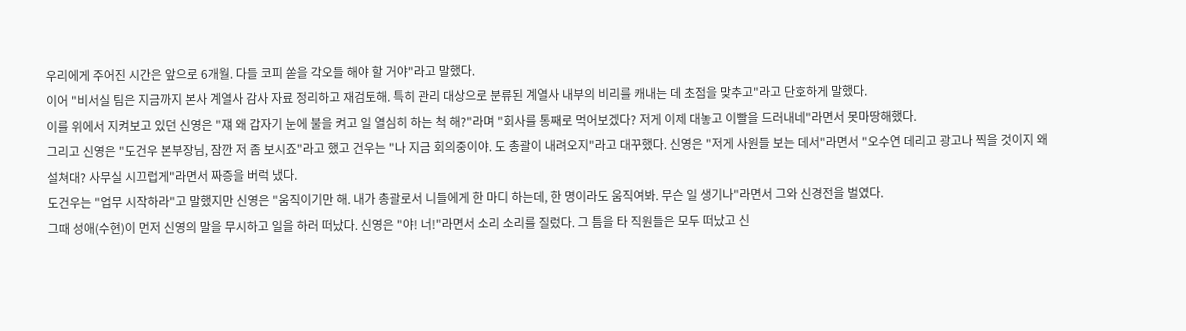우리에게 주어진 시간은 앞으로 6개월. 다들 코피 쏟을 각오들 해야 할 거야"라고 말했다.
이어 "비서실 팀은 지금까지 본사 계열사 감사 자료 정리하고 재검토해. 특히 관리 대상으로 분류된 계열사 내부의 비리를 캐내는 데 초점을 맞추고"라고 단호하게 말했다.
이를 위에서 지켜보고 있던 신영은 "쟤 왜 갑자기 눈에 불을 켜고 일 열심히 하는 척 해?"라며 "회사를 통째로 먹어보겠다? 저게 이제 대놓고 이빨을 드러내네"라면서 못마땅해했다.
그리고 신영은 "도건우 본부장님, 잠깐 저 좀 보시죠"라고 했고 건우는 "나 지금 회의중이야. 도 총괄이 내려오지"라고 대꾸했다. 신영은 "저게 사원들 보는 데서"라면서 "오수연 데리고 광고나 찍을 것이지 왜 설쳐대? 사무실 시끄럽게"라면서 짜증을 버럭 냈다.
도건우는 "업무 시작하라"고 말했지만 신영은 "움직이기만 해. 내가 총괄로서 니들에게 한 마디 하는데, 한 명이라도 움직여봐. 무슨 일 생기나"라면서 그와 신경전을 벌였다.
그때 성애(수현)이 먼저 신영의 말을 무시하고 일을 하러 떠났다. 신영은 "야! 너!"라면서 소리 소리를 질렀다. 그 틈을 타 직원들은 모두 떠났고 신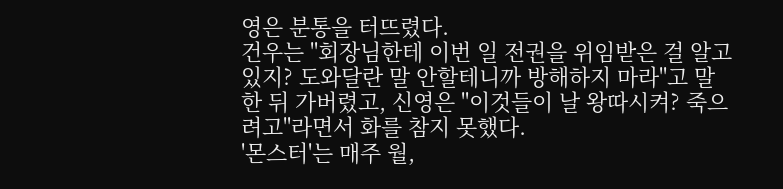영은 분통을 터뜨렸다.
건우는 "회장님한테 이번 일 전권을 위임받은 걸 알고 있지? 도와달란 말 안할테니까 방해하지 마라"고 말한 뒤 가버렸고, 신영은 "이것들이 날 왕따시켜? 죽으려고"라면서 화를 참지 못했다.
'몬스터'는 매주 월,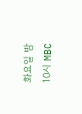화요일 밤 10시 MBC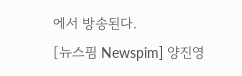에서 방송된다.
[뉴스핌 Newspim] 양진영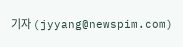기자 (jyyang@newspim.com)